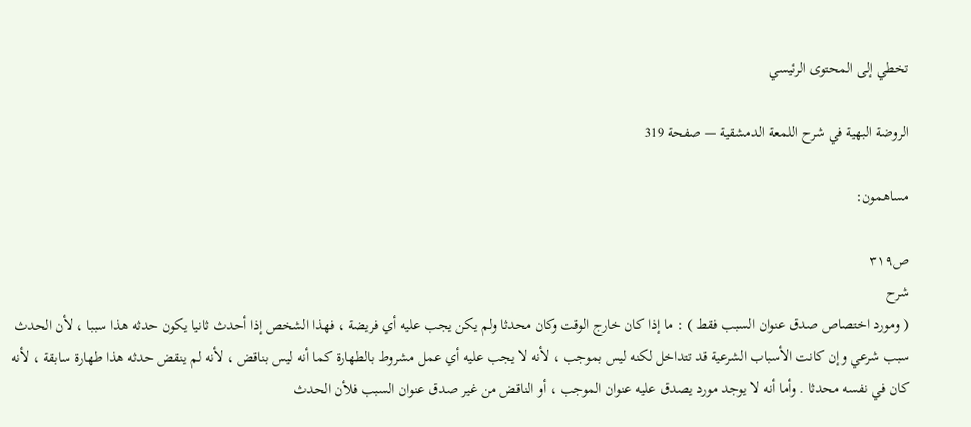تخطي إلى المحتوى الرئيسي

الروضة البهية في شرح اللمعة الدمشقية — صفحة 319

مساهمون:

ص٣١٩
شرح
( ومورد اختصاص صدق عنوان السبب فقط ) : ما إذا كان خارج الوقت وكان محدثا ولم يكن يجب عليه أي فريضة ، فهذا الشخص إذا أحدث ثانيا يكون حدثه هذا سببا ، لأن الحدث سبب شرعي وإن كانت الأسباب الشرعية قد تتداخل لكنه ليس بموجب ، لأنه لا يجب عليه أي عمل مشروط بالطهارة كما أنه ليس بناقض ، لأنه لم ينقض حدثه هذا طهارة سابقة ، لأنه كان في نفسه محدثا . وأما أنه لا يوجد مورد يصدق عليه عنوان الموجب ، أو الناقض من غير صدق عنوان السبب فلأن الحدث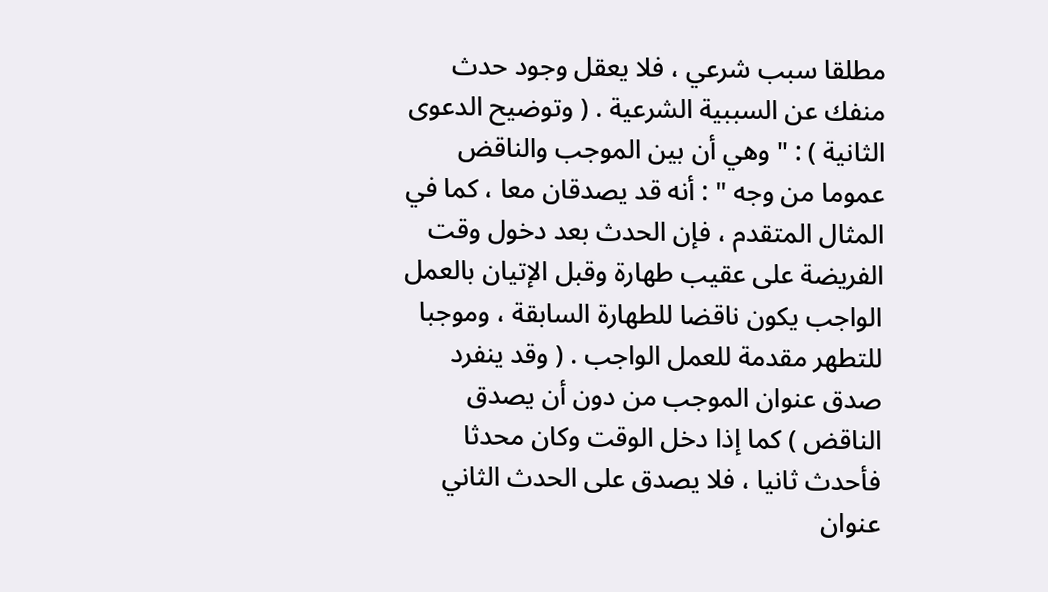مطلقا سبب شرعي ، فلا يعقل وجود حدث منفك عن السببية الشرعية . ( وتوضيح الدعوى الثانية ) : " وهي أن بين الموجب والناقض عموما من وجه " : أنه قد يصدقان معا ، كما في المثال المتقدم ، فإن الحدث بعد دخول وقت الفريضة على عقيب طهارة وقبل الإتيان بالعمل الواجب يكون ناقضا للطهارة السابقة ، وموجبا للتطهر مقدمة للعمل الواجب . ( وقد ينفرد صدق عنوان الموجب من دون أن يصدق الناقض ) كما إذا دخل الوقت وكان محدثا فأحدث ثانيا ، فلا يصدق على الحدث الثاني عنوان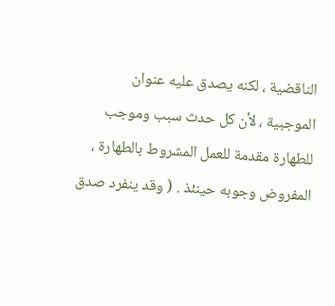الناقضية ، لكنه يصدق عليه عنوان الموجبية ، لأن كل حدث سبب وموجب للطهارة مقدمة للعمل المشروط بالطهارة ، المفروض وجوبه حينئذ . ( وقد ينفرد صدق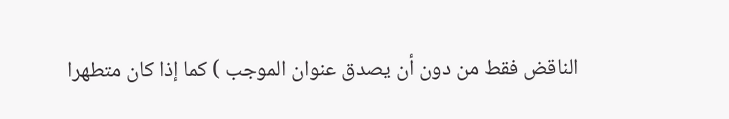الناقض فقط من دون أن يصدق عنوان الموجب ) كما إذا كان متطهرا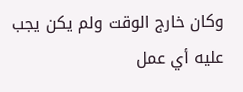وكان خارج الوقت ولم يكن يجب عليه أي عمل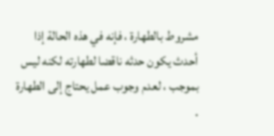مشروط بالطهارة ، فإنه في هذه الحالة إذا أحدث يكون حدثه ناقضا لطهارته لكنه ليس بموجب ، لعدم وجوب عمل يحتاج إلى الطهارة .